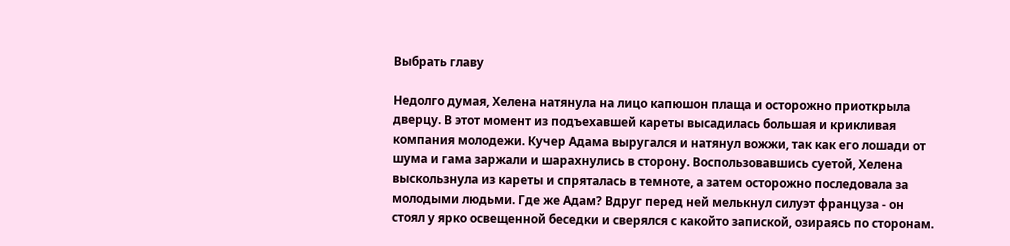Выбрать главу

Недолго думая, Хелена натянула на лицо капюшон плаща и осторожно приоткрыла дверцу. В этот момент из подъехавшей кареты высадилась большая и крикливая компания молодежи. Кучер Адама выругался и натянул вожжи, так как его лошади от шума и гама заржали и шарахнулись в сторону. Воспользовавшись суетой, Хелена выскользнула из кареты и спряталась в темноте, а затем осторожно последовала за молодыми людьми. Где же Адам? Вдруг перед ней мелькнул силуэт француза - он стоял у ярко освещенной беседки и сверялся с какойто запиской, озираясь по сторонам.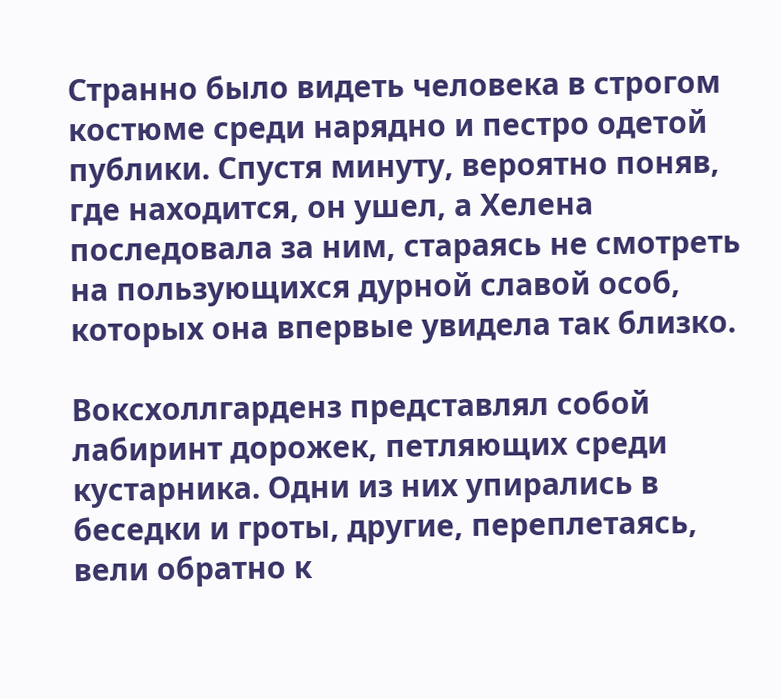Странно было видеть человека в строгом костюме среди нарядно и пестро одетой публики. Спустя минуту, вероятно поняв, где находится, он ушел, а Хелена последовала за ним, стараясь не смотреть на пользующихся дурной славой особ, которых она впервые увидела так близко.

Воксхоллгарденз представлял собой лабиринт дорожек, петляющих среди кустарника. Одни из них упирались в беседки и гроты, другие, переплетаясь, вели обратно к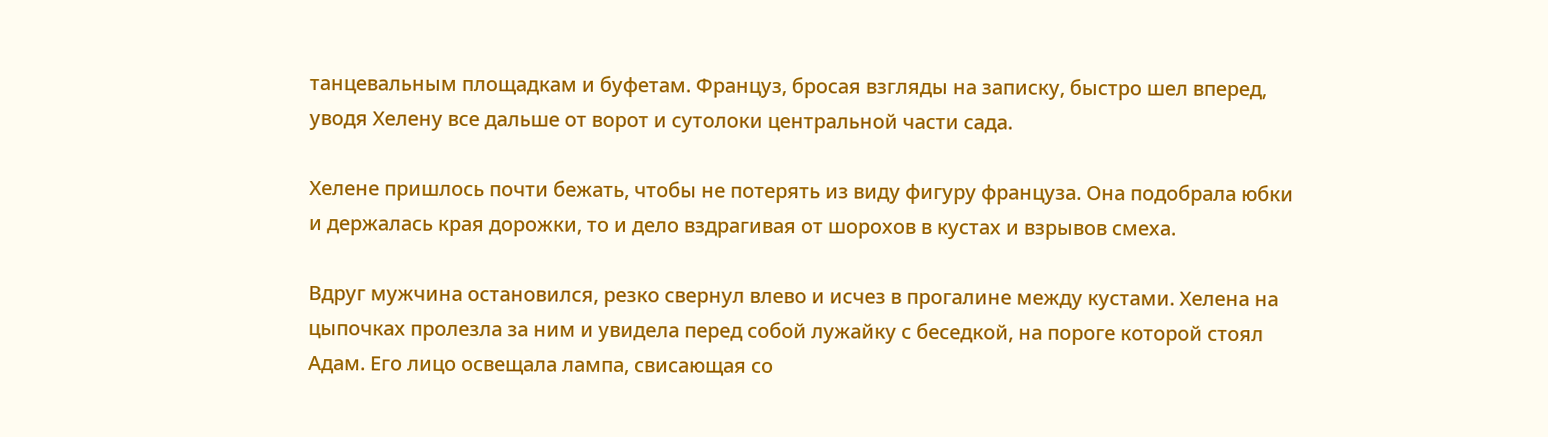танцевальным площадкам и буфетам. Француз, бросая взгляды на записку, быстро шел вперед, уводя Хелену все дальше от ворот и сутолоки центральной части сада.

Хелене пришлось почти бежать, чтобы не потерять из виду фигуру француза. Она подобрала юбки и держалась края дорожки, то и дело вздрагивая от шорохов в кустах и взрывов смеха.

Вдруг мужчина остановился, резко свернул влево и исчез в прогалине между кустами. Хелена на цыпочках пролезла за ним и увидела перед собой лужайку с беседкой, на пороге которой стоял Адам. Его лицо освещала лампа, свисающая со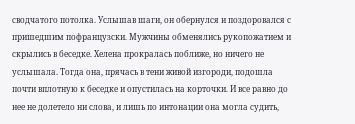сводчатого потолка. Услышав шаги, он обернулся и поздоровался с пришедшим пофранцузски. Мужчины обменялись рукопожатием и скрылись в беседке. Хелена прокралась поближе, но ничего не услышала. Тогда она, прячась в тени живой изгороди, подошла почти вплотную к беседке и опустилась на корточки. И все равно до нее не долетело ни слова, и лишь по интонации она могла судить,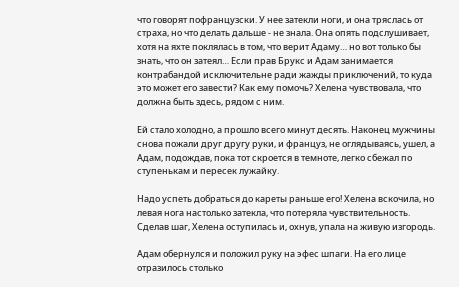что говорят пофранцузски. У нее затекли ноги, и она тряслась от страха, но что делать дальше - не знала. Она опять подслушивает, хотя на яхте поклялась в том, что верит Адаму… но вот только бы знать, что он затеял… Если прав Брукс и Адам занимается контрабандой исключительне ради жажды приключений, то куда это может его завести? Как ему помочь? Хелена чувствовала, что должна быть здесь, рядом с ним.

Ей стало холодно, а прошло всего минут десять. Наконец мужчины снова пожали друг другу руки, и француз, не оглядываясь, ушел, а Адам, подождав, пока тот скроется в темноте, легко сбежал по ступенькам и пересек лужайку.

Надо успеть добраться до кареты раньше его! Хелена вскочила, но левая нога настолько затекла, что потеряла чувствительность. Сделав шаг, Хелена оступилась и, охнув, упала на живую изгородь.

Адам обернулся и положил руку на эфес шпаги. На его лице отразилось столько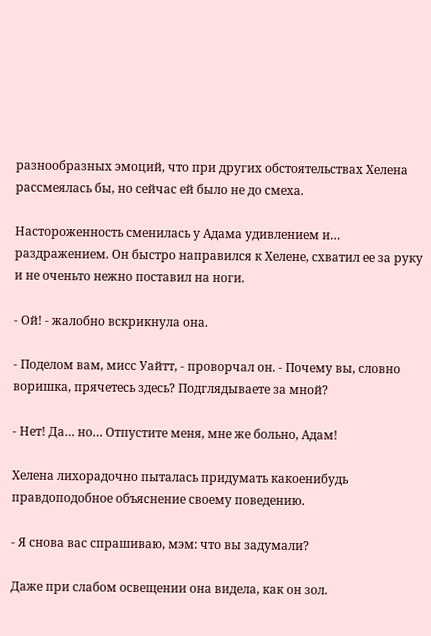разнообразных эмоций, что при других обстоятельствах Хелена рассмеялась бы, но сейчас ей было не до смеха.

Настороженность сменилась у Адама удивлением и… раздражением. Он быстро направился к Хелене, схватил ее за руку и не оченьто нежно поставил на ноги.

- Ой! - жалобно вскрикнула она.

- Поделом вам, мисс Уайтт, - проворчал он. - Почему вы, словно воришка, прячетесь здесь? Подглядываете за мной?

- Нет! Да… но… Отпустите меня, мне же больно, Адам!

Хелена лихорадочно пыталась придумать какоенибудь правдоподобное объяснение своему поведению.

- Я снова вас спрашиваю, мэм: что вы задумали?

Даже при слабом освещении она видела, как он зол.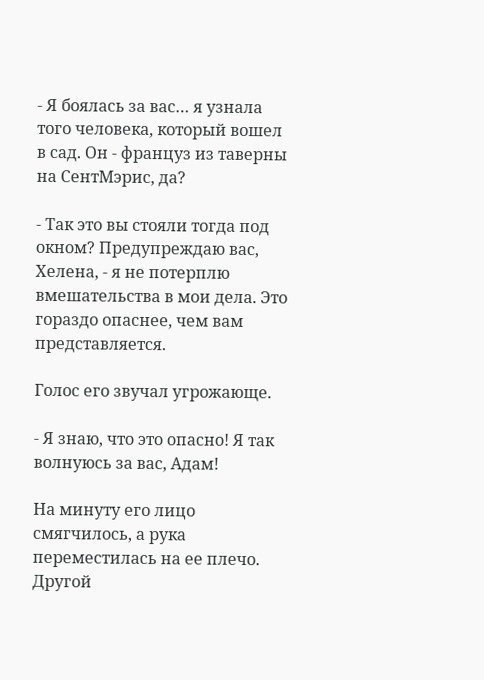- Я боялась за вас… я узнала того человека, который вошел в сад. Он - француз из таверны на СентМэрис, да?

- Так это вы стояли тогда под окном? Предупреждаю вас, Хелена, - я не потерплю вмешательства в мои дела. Это гораздо опаснее, чем вам представляется.

Голос его звучал угрожающе.

- Я знаю, что это опасно! Я так волнуюсь за вас, Адам!

На минуту его лицо смягчилось, а рука переместилась на ее плечо. Другой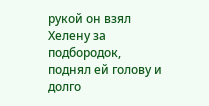рукой он взял Хелену за подбородок, поднял ей голову и долго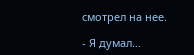смотрел на нее.

- Я думал…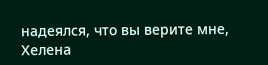надеялся, что вы верите мне, Хелена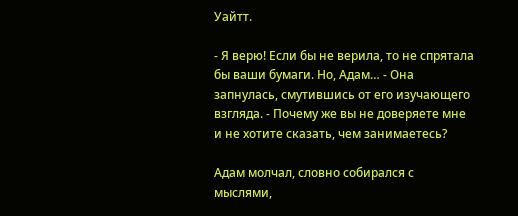Уайтт.

- Я верю! Если бы не верила, то не спрятала бы ваши бумаги. Но, Адам… - Она запнулась, смутившись от его изучающего взгляда. - Почему же вы не доверяете мне и не хотите сказать, чем занимаетесь?

Адам молчал, словно собирался с мыслями,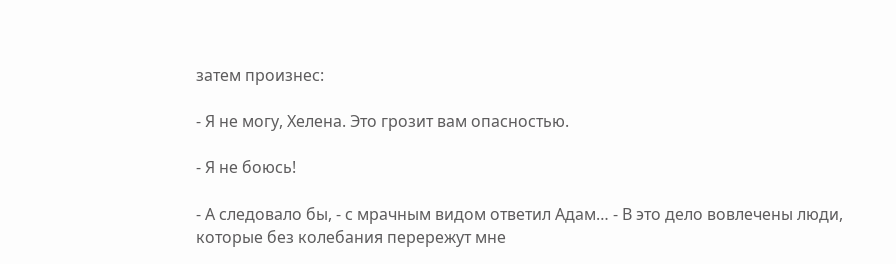затем произнес:

- Я не могу, Хелена. Это грозит вам опасностью.

- Я не боюсь!

- А следовало бы, - с мрачным видом ответил Адам… - В это дело вовлечены люди, которые без колебания перережут мне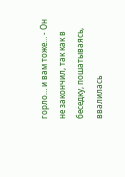горло… и вам тоже… - Он не закончил, так как в беседку, пошатываясь, ввалилась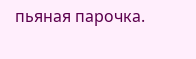пьяная парочка.